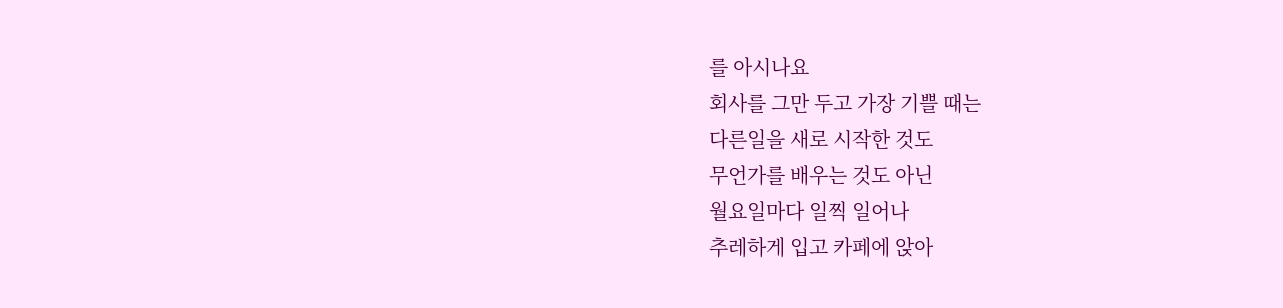를 아시나요
회사를 그만 두고 가장 기쁠 때는
다른일을 새로 시작한 것도
무언가를 배우는 것도 아닌
월요일마다 일찍 일어나
추레하게 입고 카페에 앉아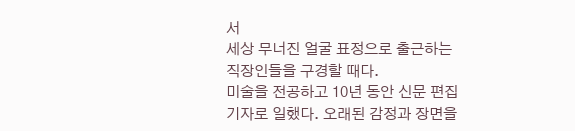서
세상 무너진 얼굴 표정으로 출근하는
직장인들을 구경할 때다.
미술을 전공하고 10년 동안 신문 편집기자로 일했다. 오래된 감정과 장면을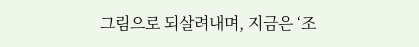그림으로 되살려내며, 지금은 ‘조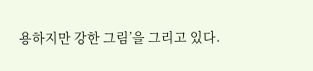용하지만 강한 그림’을 그리고 있다.